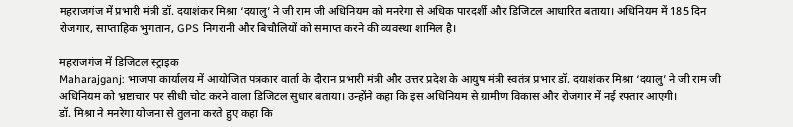महराजगंज में प्रभारी मंत्री डॉ. दयाशंकर मिश्रा ‘दयालु’ ने जी राम जी अधिनियम को मनरेगा से अधिक पारदर्शी और डिजिटल आधारित बताया। अधिनियम में 185 दिन रोजगार, साप्ताहिक भुगतान, GPS निगरानी और बिचौलियों को समाप्त करने की व्यवस्था शामिल है।

महराजगंज में डिजिटल स्ट्राइक
Maharajganj: भाजपा कार्यालय में आयोजित पत्रकार वार्ता के दौरान प्रभारी मंत्री और उत्तर प्रदेश के आयुष मंत्री स्वतंत्र प्रभार डॉ. दयाशंकर मिश्रा ‘दयालु’ ने जी राम जी अधिनियम को भ्रष्टाचार पर सीधी चोट करने वाला डिजिटल सुधार बताया। उन्होंने कहा कि इस अधिनियम से ग्रामीण विकास और रोजगार में नई रफ्तार आएगी।
डॉ. मिश्रा ने मनरेगा योजना से तुलना करते हुए कहा कि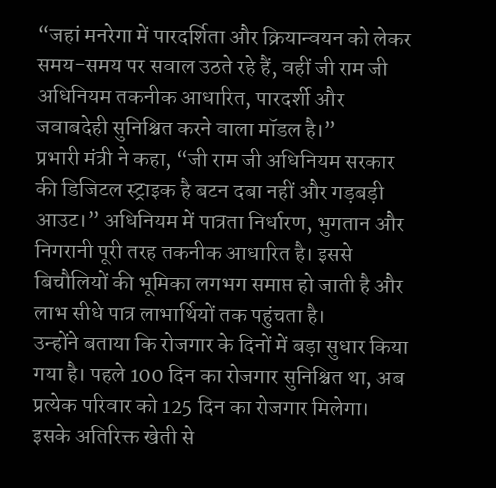“जहां मनरेगा में पारदर्शिता और क्रियान्वयन को लेकर समय-समय पर सवाल उठते रहे हैं, वहीं जी राम जी अधिनियम तकनीक आधारित, पारदर्शी और जवाबदेही सुनिश्चित करने वाला मॉडल है।”
प्रभारी मंत्री ने कहा, “जी राम जी अधिनियम सरकार की डिजिटल स्ट्राइक है बटन दबा नहीं और गड़बड़ी आउट।” अधिनियम में पात्रता निर्धारण, भुगतान और निगरानी पूरी तरह तकनीक आधारित है। इससे बिचौलियों की भूमिका लगभग समाप्त हो जाती है और लाभ सीधे पात्र लाभार्थियों तक पहुंचता है।
उन्होंने बताया कि रोजगार के दिनों में बड़ा सुधार किया गया है। पहले 100 दिन का रोजगार सुनिश्चित था, अब प्रत्येक परिवार को 125 दिन का रोजगार मिलेगा। इसके अतिरिक्त खेती से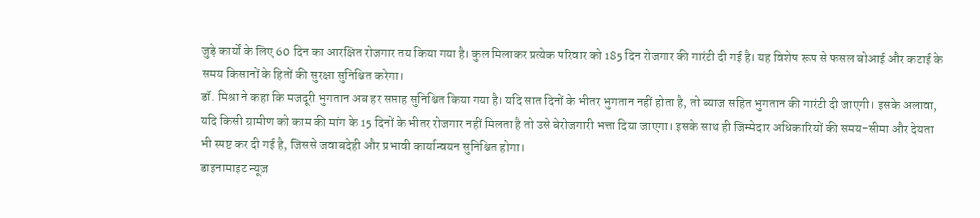जुड़े कार्यों के लिए 60 दिन का आरक्षित रोजगार तय किया गया है। कुल मिलाकर प्रत्येक परिवार को 185 दिन रोजगार की गारंटी दी गई है। यह विशेष रूप से फसल बोआई और कटाई के समय किसानों के हितों की सुरक्षा सुनिश्चित करेगा।
डॉ. मिश्रा ने कहा कि मजदूरी भुगतान अब हर सप्ताह सुनिश्चित किया गया है। यदि सात दिनों के भीतर भुगतान नहीं होता है, तो ब्याज सहित भुगतान की गारंटी दी जाएगी। इसके अलावा, यदि किसी ग्रामीण को काम की मांग के 15 दिनों के भीतर रोजगार नहीं मिलता है तो उसे बेरोजगारी भत्ता दिया जाएगा। इसके साथ ही जिम्मेदार अधिकारियों की समय-सीमा और देयता भी स्पष्ट कर दी गई है, जिससे जवाबदेही और प्रभावी कार्यान्वयन सुनिश्चित होगा।
डाइनामाइट न्यूज़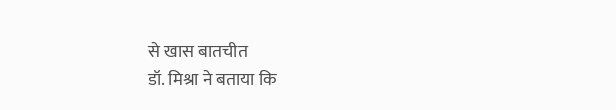से खास बातचीत
डॉ. मिश्रा ने बताया कि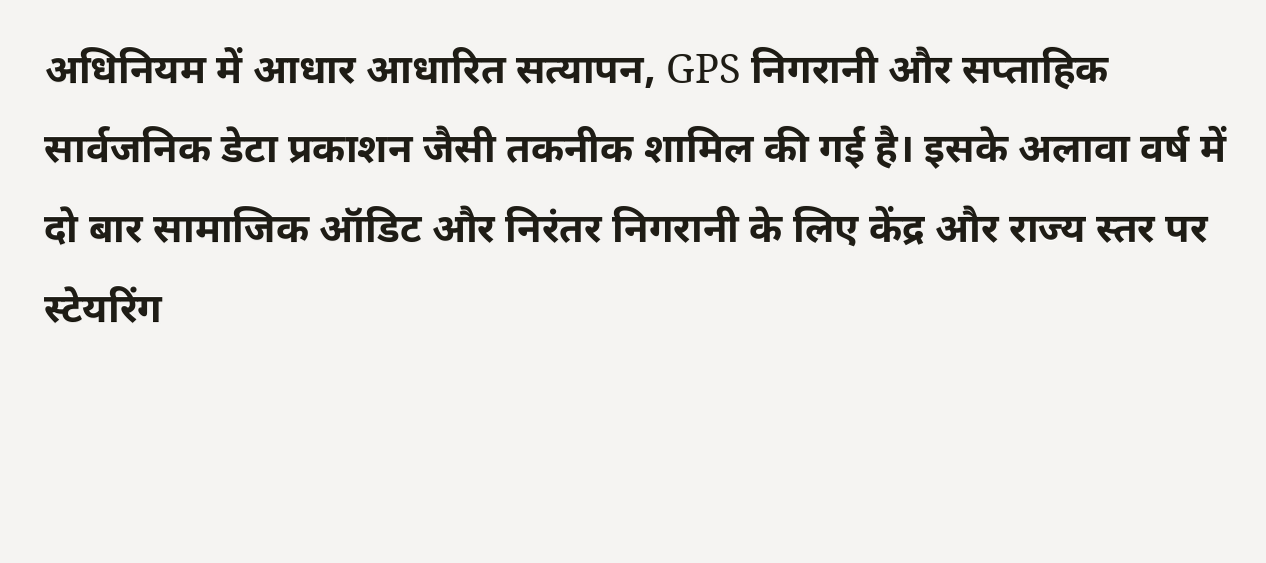अधिनियम में आधार आधारित सत्यापन, GPS निगरानी और सप्ताहिक सार्वजनिक डेटा प्रकाशन जैसी तकनीक शामिल की गई है। इसके अलावा वर्ष में दो बार सामाजिक ऑडिट और निरंतर निगरानी के लिए केंद्र और राज्य स्तर पर स्टेयरिंग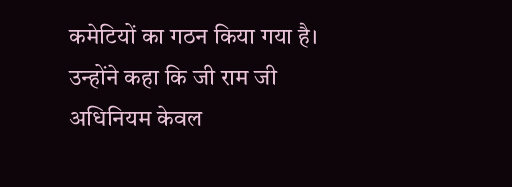कमेटियों का गठन किया गया है।
उन्होंने कहा कि जी राम जी अधिनियम केवल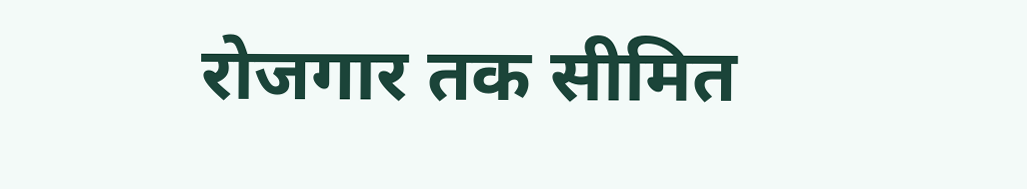रोजगार तक सीमित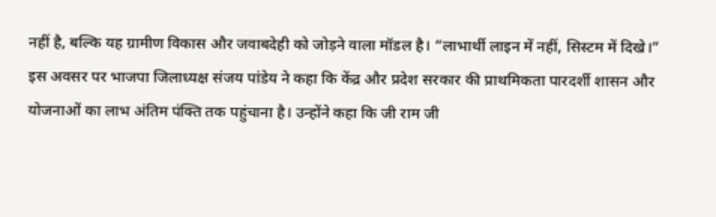नहीं है, बल्कि यह ग्रामीण विकास और जवाबदेही को जोड़ने वाला मॉडल है। “लाभार्थी लाइन में नहीं, सिस्टम में दिखे।”
इस अवसर पर भाजपा जिलाध्यक्ष संजय पांडेय ने कहा कि केंद्र और प्रदेश सरकार की प्राथमिकता पारदर्शी शासन और योजनाओं का लाभ अंतिम पंक्ति तक पहुंचाना है। उन्होंने कहा कि जी राम जी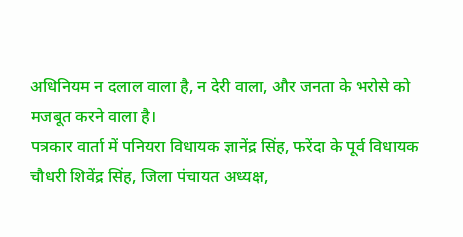अधिनियम न दलाल वाला है, न देरी वाला, और जनता के भरोसे को मजबूत करने वाला है।
पत्रकार वार्ता में पनियरा विधायक ज्ञानेंद्र सिंह, फरेंदा के पूर्व विधायक चौधरी शिवेंद्र सिंह, जिला पंचायत अध्यक्ष,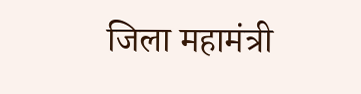जिला महामंत्री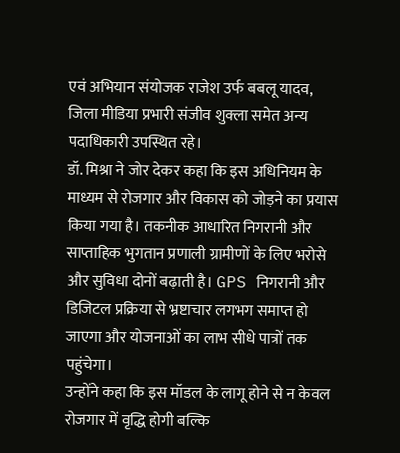एवं अभियान संयोजक राजेश उर्फ बबलू यादव, जिला मीडिया प्रभारी संजीव शुक्ला समेत अन्य पदाधिकारी उपस्थित रहे।
डॉ. मिश्रा ने जोर देकर कहा कि इस अधिनियम के माध्यम से रोजगार और विकास को जोड़ने का प्रयास किया गया है। तकनीक आधारित निगरानी और साप्ताहिक भुगतान प्रणाली ग्रामीणों के लिए भरोसे और सुविधा दोनों बढ़ाती है। GPS निगरानी और डिजिटल प्रक्रिया से भ्रष्टाचार लगभग समाप्त हो जाएगा और योजनाओं का लाभ सीधे पात्रों तक पहुंचेगा।
उन्होंने कहा कि इस मॉडल के लागू होने से न केवल रोजगार में वृद्धि होगी बल्कि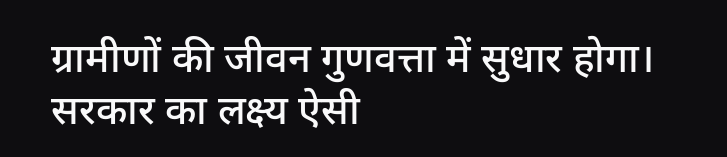ग्रामीणों की जीवन गुणवत्ता में सुधार होगा। सरकार का लक्ष्य ऐसी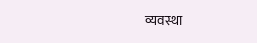व्यवस्था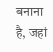बनाना है, जहां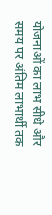योजनाओं का लाभ सीधे और समय पर अंतिम लाभार्थी तक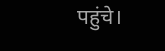पहुंचे।